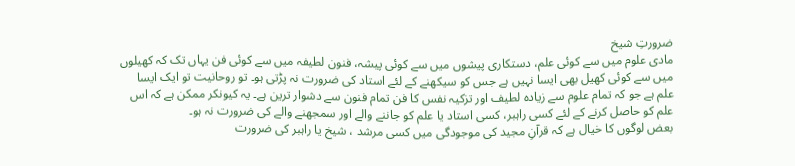ضرورتِ شیخ
مادی علوم میں سے کوئی علم، دستکاری پیشوں میں سے کوئی پیشہ، فنون لطیفہ میں سے کوئی فن یہاں تک کہ کھیلوں میں سے کوئی کھیل بھی ایسا نہیں ہے جس کو سیکھنے کے لئے استاد کی ضرورت نہ پڑتی ہو۔ تو روحانیت تو ایک ایسا علم ہے جو کہ تمام علوم سے زیادہ لطیف اور تزکیہ نفس کا فن تمام فنون سے دشوار ترین ہے۔ یہ کیونکر ممکن ہے کہ اس علم کو حاصل کرنے کے لئے کسی راہبر، کسی استاد یا علم کو جاننے والے اور سمجھنے والے کی ضرورت نہ ہو۔
بعض لوگوں کا خیال ہے کہ قرآنِ مجید کی موجودگی میں کسی مرشد ، شیخ یا راہبر کی ضرورت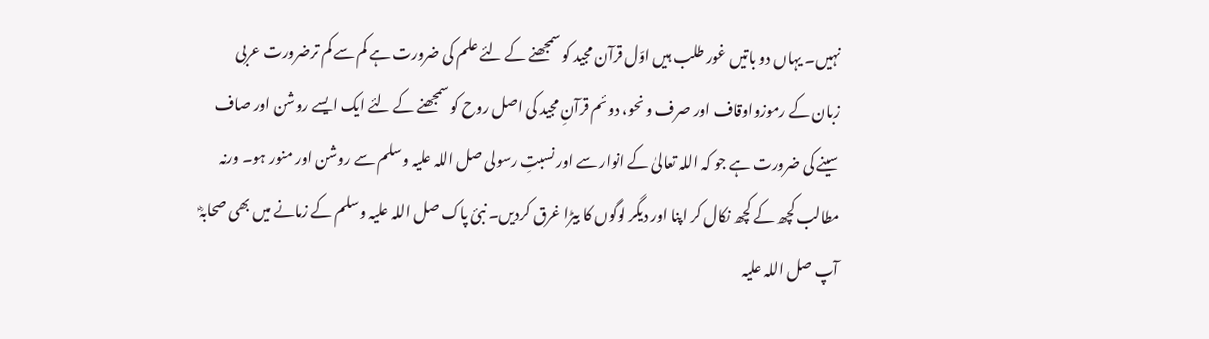نہیں۔ یہاں دو باتیں غور طلب ہیں اوّل قرآن مجید کو سمجھنے کے لئے علم کی ضرورت ہے کم سے کم ترضرورت عربی زبان کے رموزواوقاف اور صرف و نحو، دوئم قرآنِ مجید کی اصل روح کو سمجھنے کے لئے ایک ایسے روشن اور صاف سینے کی ضرورت ہے جو کہ اللہ تعالیٰ کے انوار سے اور نسبتِ رسولی صل اللہ علیہ وسلم سے روشن اور منور ہو۔ ورنہ مطالب کچھ کے کچھ نکال کر اپنا اور دیگر لوگوں کا بیڑا غرق کردیں۔ نبیٔ پاک صل اللہ علیہ وسلم کے زمانے میں بھی صحابہؓ آپ صل اللہ علیہ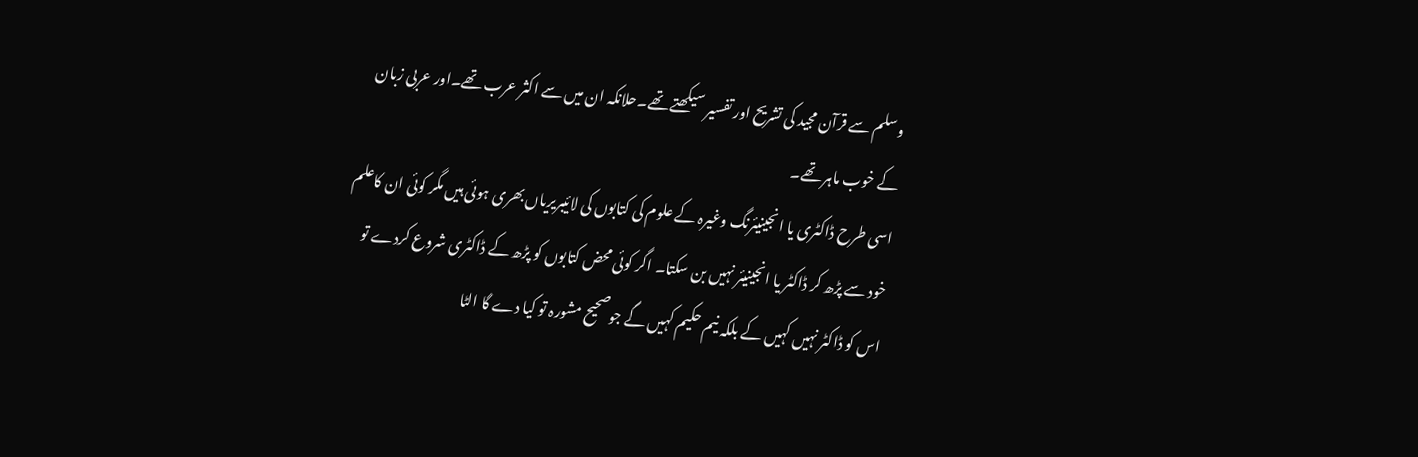وسلم سے قرآن مجید کی تشریح اور تفسیر سیکھتے تھے۔حلانکہ ان میں سے اکثر عرب تھے۔اور عربی زبان کے خوب ماہر تھے۔
اسی طرح ڈاکٹری یا انجینیئرنگ وغیرہ کے علوم کی کتابوں کی لائیبریریاں بھری ہوئی ہیں مگر کوئی ان کاعلم خود سے پڑھ کر ڈاکٹر یا انجینیئر نہیں بن سکتا۔ اگر کوئی محض کتابوں کو پڑھ کے ڈاکٹری شروع کردے تو اس کو ڈاکٹر نہیں کہیں کے بلکہ نیم حکیم کہیں گے جوصحیح مشورہ تو کیا دے گا الٹا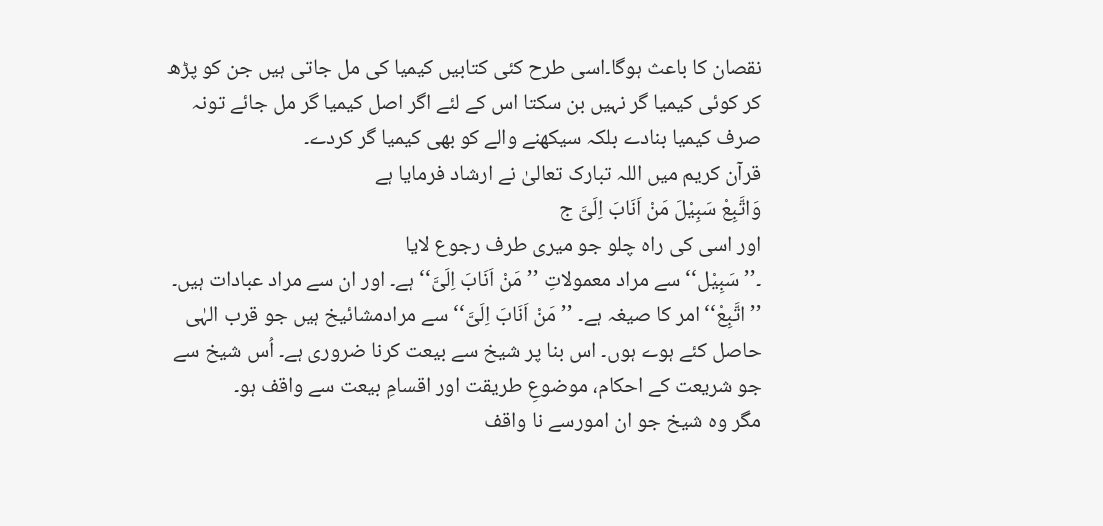نقصان کا باعث ہوگا۔اسی طرح کئی کتابیں کیمیا کی مل جاتی ہیں جن کو پڑھ کر کوئی کیمیا گر نہیں بن سکتا اس کے لئے اگر اصل کیمیا گر مل جائے تونہ صرف کیمیا بنادے بلکہ سیکھنے والے کو بھی کیمیا گر کردے۔
قرآن کریم میں اللہ تبارک تعالیٰ نے ارشاد فرمایا ہے
وَاتَّبِعْ سَبِیْلَ مَنْ اَنَابَ اِلَیَّ ج
اور اسی کی راہ چلو جو میری طرف رجوع لایا
۔’’سَبِیْل‘‘ سے مراد معمولاتِ ’’مَنْ اَنَابَ اِلَیَّ‘‘ ہے۔ اور ان سے مراد عبادات ہیں۔ ’’اتَّبِعْ‘‘امر کا صیغہ ہے۔ ’’مَنْ اَنَابَ اِلَیَّ‘‘ سے مرادمشائیخ ہیں جو قرب الہٰی حاصل کئے ہوے ہوں۔ اس بنا پر شیخ سے بیعت کرنا ضروری ہے۔ اُس شیخ سے جو شریعت کے احکام، موضوعِ طریقت اور اقسامِ بیعت سے واقف ہو۔
مگر وہ شیخ جو ان امورسے نا واقف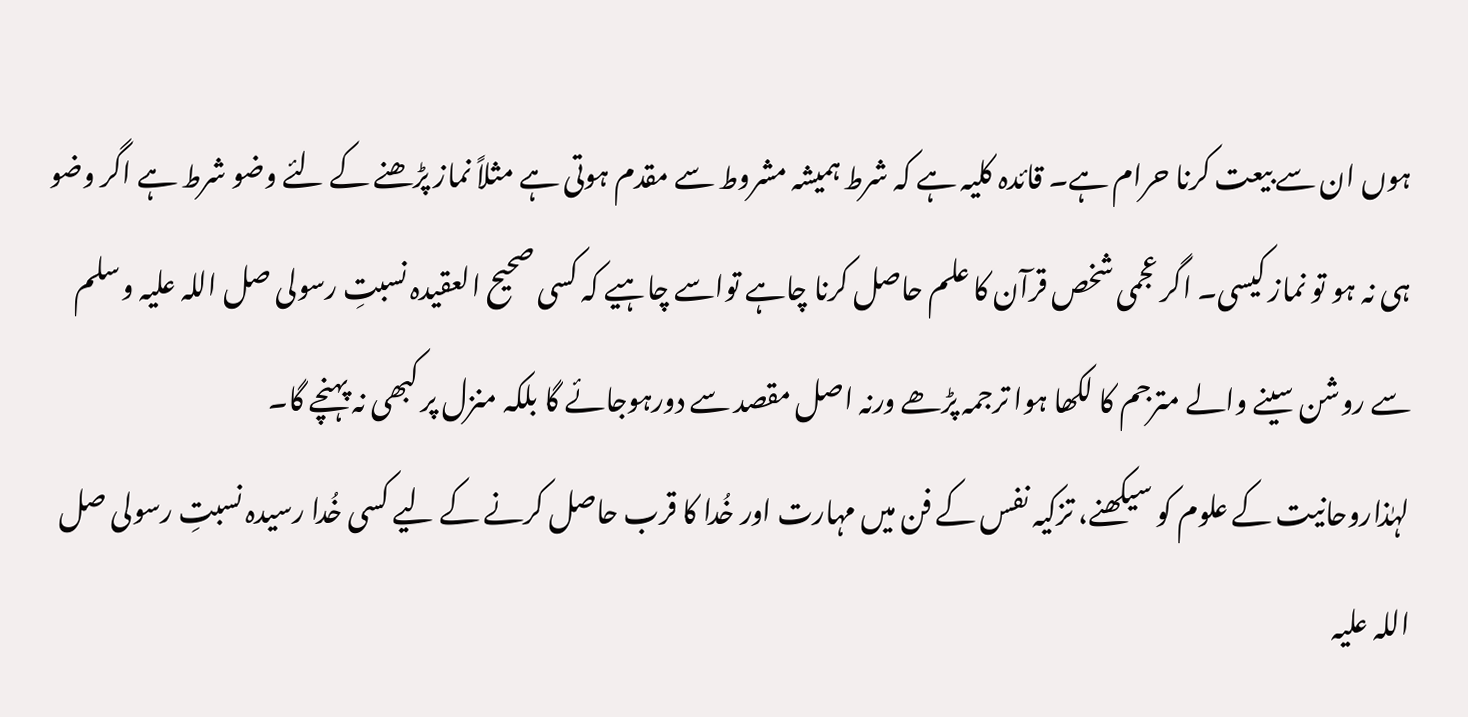ہوں ان سے بیعت کرنا حرام ہے۔ قائدہ کلیہ ہے کہ شرط ہمیشہ مشروط سے مقدم ہوتی ہے مثلاً نماز پڑھنے کے لئے وضو شرط ہے اگر وضو ہی نہ ہو تو نماز کیسی۔ اگر عجمی شخص قرآن کا علم حاصل کرنا چاہے تواسے چاہیے کہ کسی صحیح العقیدہ نسبتِ رسولی صل اللہ علیہ وسلم سے روشن سینے والے مترجم کا لکھا ہوا ترجمہ پڑھے ورنہ اصل مقصد سے دورہوجائے گا بلکہ منزل پر کبھی نہ پہنچے گا۔
لہٰذاروحانیت کے علوم کو سیکھنے، تزکیہ نفس کے فن میں مہارت اور خُدا کا قرب حاصل کرنے کے لیے کسی خُدا رسیدہ نسبتِ رسولی صل اللہ علیہ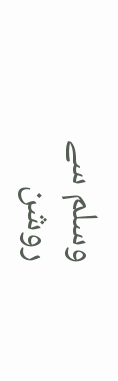وسلم سے روشن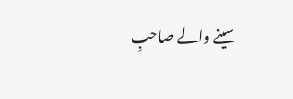سینے والے صاحبِ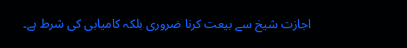اجازت شیخ سے بیعت کرنا ضروری بلکہ کامیابی کی شرط ہے۔